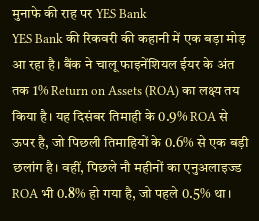मुनाफे की राह पर YES Bank
YES Bank की रिकवरी की कहानी में एक बड़ा मोड़ आ रहा है। बैंक ने चालू फाइनेंशियल ईयर के अंत तक 1% Return on Assets (ROA) का लक्ष्य तय किया है। यह दिसंबर तिमाही के 0.9% ROA से ऊपर है, जो पिछली तिमाहियों के 0.6% से एक बड़ी छलांग है। वहीं, पिछले नौ महीनों का एनुअलाइज्ड ROA भी 0.8% हो गया है, जो पहले 0.5% था।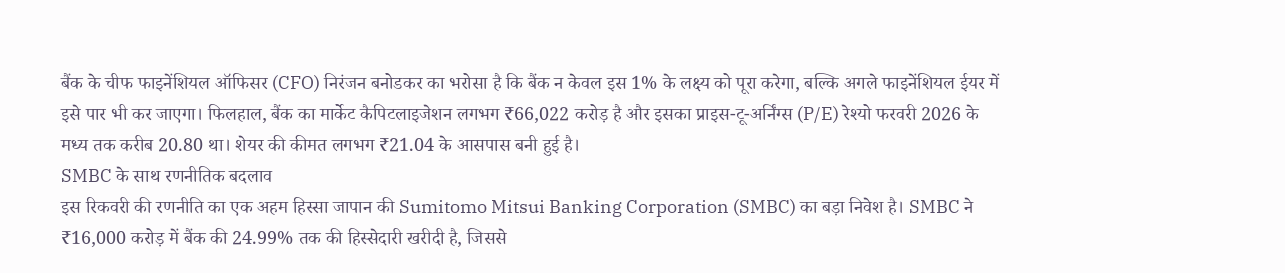बैंक के चीफ फाइनेंशियल ऑफिसर (CFO) निरंजन बनोडकर का भरोसा है कि बैंक न केवल इस 1% के लक्ष्य को पूरा करेगा, बल्कि अगले फाइनेंशियल ईयर में इसे पार भी कर जाएगा। फिलहाल, बैंक का मार्केट कैपिटलाइजेशन लगभग ₹66,022 करोड़ है और इसका प्राइस-टू-अर्निंग्स (P/E) रेश्यो फरवरी 2026 के मध्य तक करीब 20.80 था। शेयर की कीमत लगभग ₹21.04 के आसपास बनी हुई है।
SMBC के साथ रणनीतिक बदलाव
इस रिकवरी की रणनीति का एक अहम हिस्सा जापान की Sumitomo Mitsui Banking Corporation (SMBC) का बड़ा निवेश है। SMBC ने ₹16,000 करोड़ में बैंक की 24.99% तक की हिस्सेदारी खरीदी है, जिससे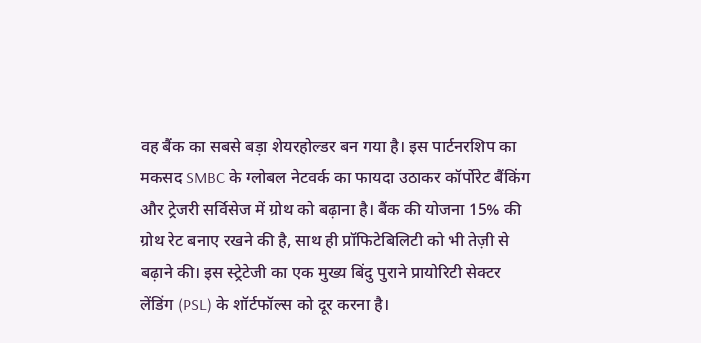वह बैंक का सबसे बड़ा शेयरहोल्डर बन गया है। इस पार्टनरशिप का मकसद SMBC के ग्लोबल नेटवर्क का फायदा उठाकर कॉर्पोरेट बैंकिंग और ट्रेजरी सर्विसेज में ग्रोथ को बढ़ाना है। बैंक की योजना 15% की ग्रोथ रेट बनाए रखने की है, साथ ही प्रॉफिटेबिलिटी को भी तेज़ी से बढ़ाने की। इस स्ट्रेटेजी का एक मुख्य बिंदु पुराने प्रायोरिटी सेक्टर लेंडिंग (PSL) के शॉर्टफॉल्स को दूर करना है।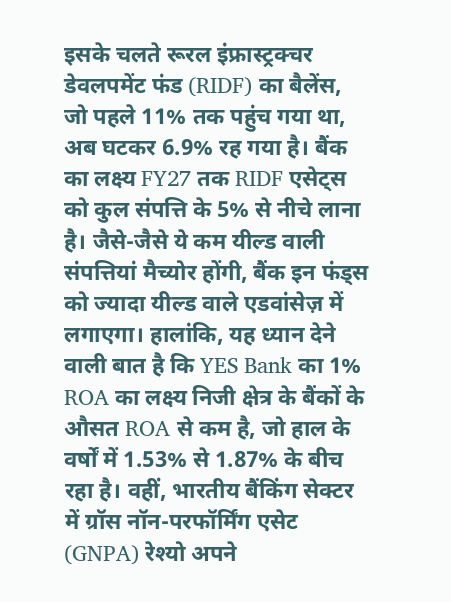इसके चलते रूरल इंफ्रास्ट्रक्चर डेवलपमेंट फंड (RIDF) का बैलेंस, जो पहले 11% तक पहुंच गया था, अब घटकर 6.9% रह गया है। बैंक का लक्ष्य FY27 तक RIDF एसेट्स को कुल संपत्ति के 5% से नीचे लाना है। जैसे-जैसे ये कम यील्ड वाली संपत्तियां मैच्योर होंगी, बैंक इन फंड्स को ज्यादा यील्ड वाले एडवांसेज़ में लगाएगा। हालांकि, यह ध्यान देने वाली बात है कि YES Bank का 1% ROA का लक्ष्य निजी क्षेत्र के बैंकों के औसत ROA से कम है, जो हाल के वर्षों में 1.53% से 1.87% के बीच रहा है। वहीं, भारतीय बैंकिंग सेक्टर में ग्रॉस नॉन-परफॉर्मिंग एसेट (GNPA) रेश्यो अपने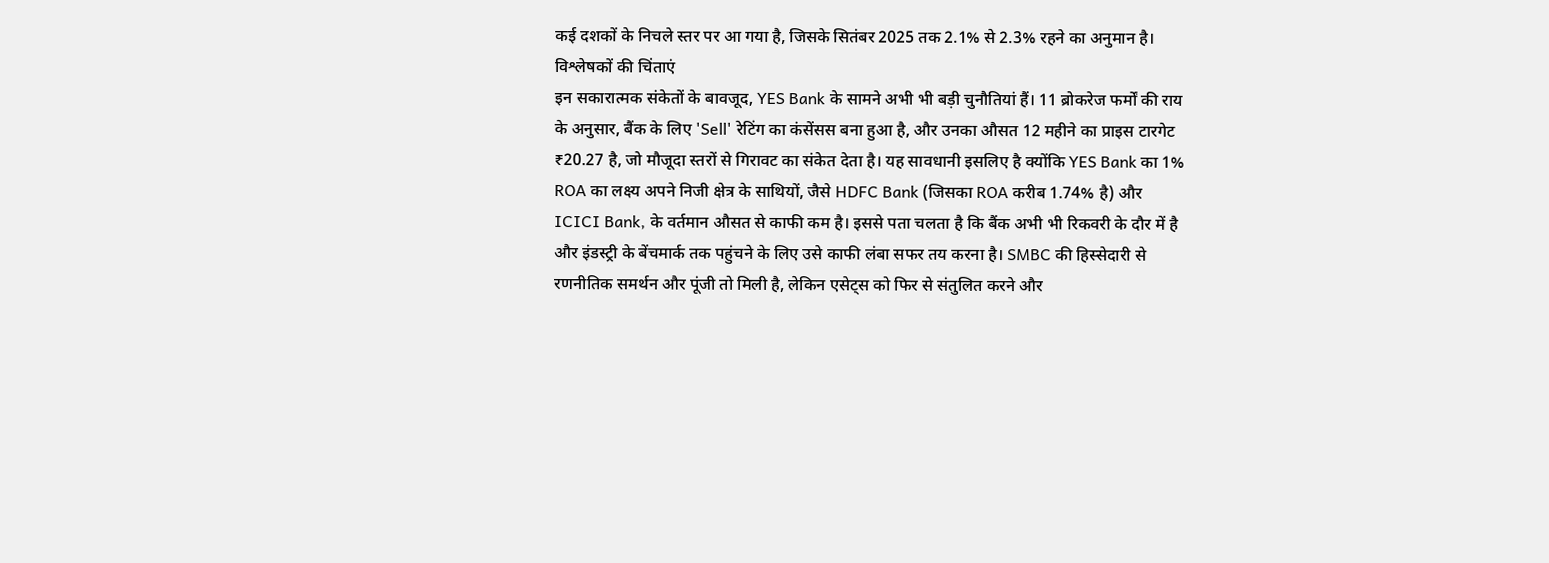कई दशकों के निचले स्तर पर आ गया है, जिसके सितंबर 2025 तक 2.1% से 2.3% रहने का अनुमान है।
विश्लेषकों की चिंताएं
इन सकारात्मक संकेतों के बावजूद, YES Bank के सामने अभी भी बड़ी चुनौतियां हैं। 11 ब्रोकरेज फर्मों की राय के अनुसार, बैंक के लिए 'Sell' रेटिंग का कंसेंसस बना हुआ है, और उनका औसत 12 महीने का प्राइस टारगेट ₹20.27 है, जो मौजूदा स्तरों से गिरावट का संकेत देता है। यह सावधानी इसलिए है क्योंकि YES Bank का 1% ROA का लक्ष्य अपने निजी क्षेत्र के साथियों, जैसे HDFC Bank (जिसका ROA करीब 1.74% है) और ICICI Bank, के वर्तमान औसत से काफी कम है। इससे पता चलता है कि बैंक अभी भी रिकवरी के दौर में है और इंडस्ट्री के बेंचमार्क तक पहुंचने के लिए उसे काफी लंबा सफर तय करना है। SMBC की हिस्सेदारी से रणनीतिक समर्थन और पूंजी तो मिली है, लेकिन एसेट्स को फिर से संतुलित करने और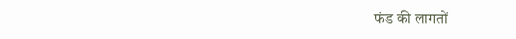फंड की लागतों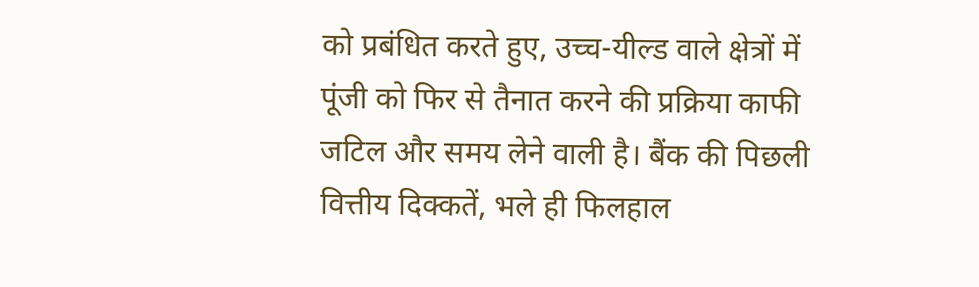को प्रबंधित करते हुए, उच्च-यील्ड वाले क्षेत्रों में पूंजी को फिर से तैनात करने की प्रक्रिया काफी जटिल और समय लेने वाली है। बैंक की पिछली वित्तीय दिक्कतें, भले ही फिलहाल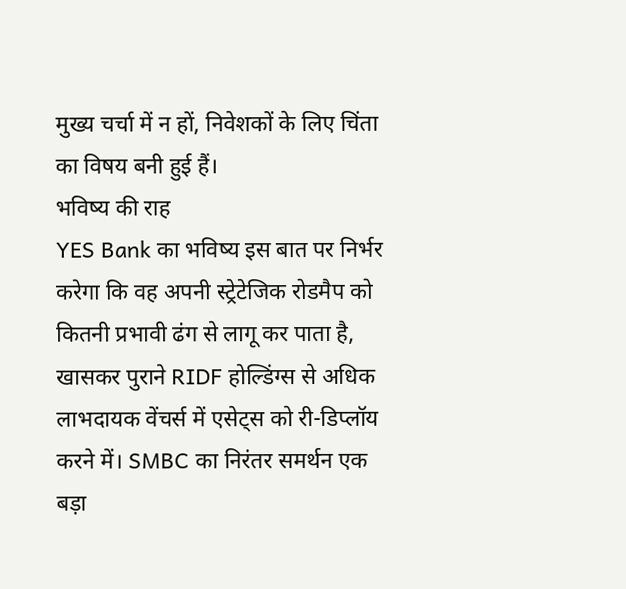मुख्य चर्चा में न हों, निवेशकों के लिए चिंता का विषय बनी हुई हैं।
भविष्य की राह
YES Bank का भविष्य इस बात पर निर्भर करेगा कि वह अपनी स्ट्रेटेजिक रोडमैप को कितनी प्रभावी ढंग से लागू कर पाता है, खासकर पुराने RIDF होल्डिंग्स से अधिक लाभदायक वेंचर्स में एसेट्स को री-डिप्लॉय करने में। SMBC का निरंतर समर्थन एक बड़ा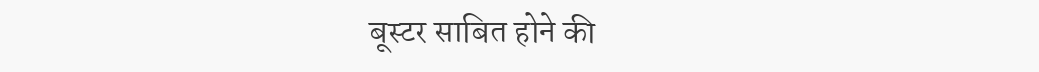बूस्टर साबित होने की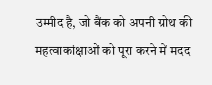उम्मीद है, जो बैंक को अपनी ग्रोथ की महत्वाकांक्षाओं को पूरा करने में मदद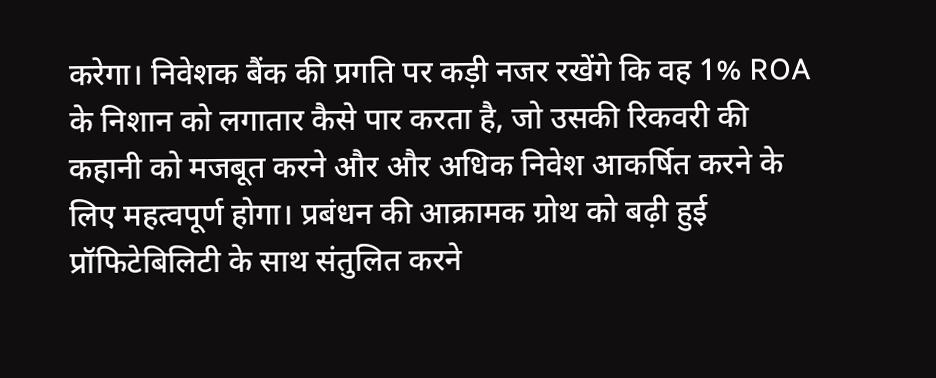करेगा। निवेशक बैंक की प्रगति पर कड़ी नजर रखेंगे कि वह 1% ROA के निशान को लगातार कैसे पार करता है, जो उसकी रिकवरी की कहानी को मजबूत करने और और अधिक निवेश आकर्षित करने के लिए महत्वपूर्ण होगा। प्रबंधन की आक्रामक ग्रोथ को बढ़ी हुई प्रॉफिटेबिलिटी के साथ संतुलित करने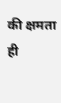की क्षमता ही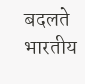बदलते भारतीय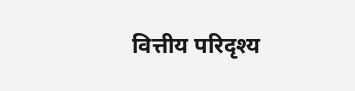वित्तीय परिदृश्य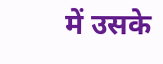में उसके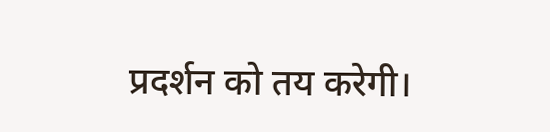प्रदर्शन को तय करेगी।